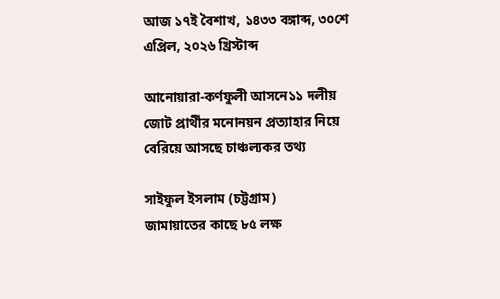আজ ১৭ই বৈশাখ, ১৪৩৩ বঙ্গাব্দ, ৩০শে এপ্রিল, ২০২৬ খ্রিস্টাব্দ

আনোয়ারা-কর্ণফুলী আসনে১১ দলীয় জোট প্রার্থীর মনোনয়ন প্রত্যাহার নিয়ে বেরিয়ে আসছে চাঞ্চল্যকর তথ্য

সাইফুল ইসলাম (চট্টগ্রাম)
জামায়াতের কাছে ৮৫ লক্ষ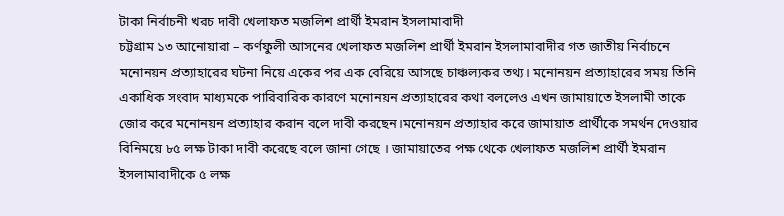টাকা নির্বাচনী খরচ দাবী খেলাফত মজলিশ প্রার্থী ইমরান ইসলামাবাদী
চট্টগ্রাম ১৩ আনোয়ারা – কর্ণফুলী আসনের খেলাফত মজলিশ প্রার্থী ইমরান ইসলামাবাদীর গত জাতীয় নির্বাচনে মনোনয়ন প্রত্যাহারের ঘটনা নিয়ে একের পর এক বেরিয়ে আসছে চাঞ্চল্যকর তথ্য। মনোনয়ন প্রত্যাহারের সময় তিনি একাধিক সংবাদ মাধ্যমকে পারিবারিক কারণে মনোনয়ন প্রত্যাহারের কথা বললেও এখন জামায়াতে ইসলামী তাকে জোর করে মনোনয়ন প্রত্যাহার করান বলে দাবী করছেন।মনোনয়ন প্রত্যাহার করে জামায়াত প্রার্থীকে সমর্থন দেওয়ার বিনিময়ে ৮৫ লক্ষ টাকা দাবী করেছে বলে জানা গেছে । জামায়াতের পক্ষ থেকে খেলাফত মজলিশ প্রার্থী ইমরান ইসলামাবাদীকে ৫ লক্ষ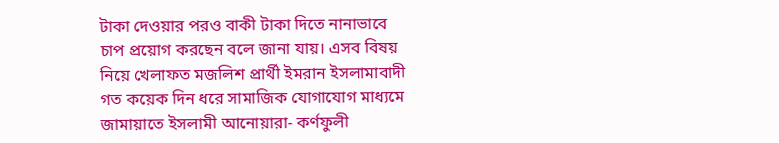টাকা দেওয়ার পরও বাকী টাকা দিতে নানাভাবে চাপ প্রয়োগ করছেন বলে জানা যায়। এসব বিষয় নিয়ে খেলাফত মজলিশ প্রার্থী ইমরান ইসলামাবাদী গত কয়েক দিন ধরে সামাজিক যোগাযোগ মাধ্যমে জামায়াতে ইসলামী আনোয়ারা- কর্ণফুলী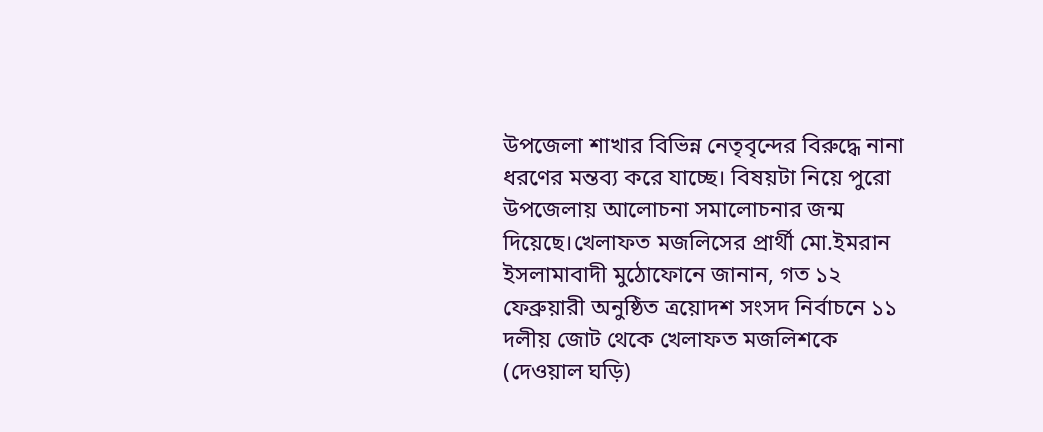উপজেলা শাখার বিভিন্ন নেতৃবৃন্দের বিরুদ্ধে নানা ধরণের মন্তব্য করে যাচ্ছে। বিষয়টা নিয়ে পুরো উপজেলায় আলোচনা সমালোচনার জন্ম দিয়েছে।খেলাফত মজলিসের প্রার্থী মো.ইমরান ইসলামাবাদী মুঠোফোনে জানান, গত ১২ ফেব্রুয়ারী অনুষ্ঠিত ত্রয়োদশ সংসদ নির্বাচনে ১১ দলীয় জোট থেকে খেলাফত মজলিশকে (দেওয়াল ঘড়ি)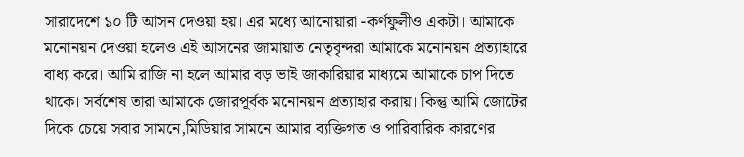সারাদেশে ১০ টি আসন দেওয়া হয়। এর মধ্যে আনোয়ারা -কর্ণফুলীও একটা। আমাকে মনোনয়ন দেওয়া হলেও এই আসনের জামায়াত নেতৃবৃন্দরা আমাকে মনোনয়ন প্রত্যাহারে বাধ্য করে। আমি রাজি না হলে আমার বড় ভাই জাকারিয়ার মাধ্যমে আমাকে চাপ দিতে থাকে। সর্বশেষ তারা আমাকে জোরপূর্বক মনোনয়ন প্রত্যাহার করায়। কিন্তু আমি জোটের দিকে চেয়ে সবার সামনে,মিডিয়ার সামনে আমার ব্যক্তিগত ও পারিবারিক কারণের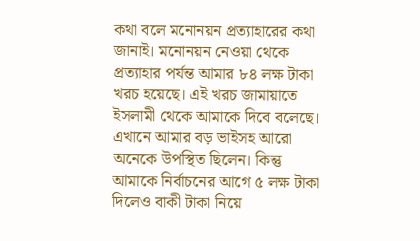কথা বলে মনোনয়ন প্রত্যাহারের কথা জানাই। মনোনয়ন নেওয়া থেকে প্রত্যাহার পর্যন্ত আমার ৮৪ লক্ষ টাকা খরচ হয়েছে। এই খরচ জামায়াতে ইসলামী থেকে আমাকে দিবে বলেছে। এখানে আমার বড় ভাইসহ আরো অনেকে উপস্থিত ছিলেন। কিন্তু আমাকে নির্বাচনের আগে ৫ লক্ষ টাকা দিলেও বাকী টাকা নিয়ে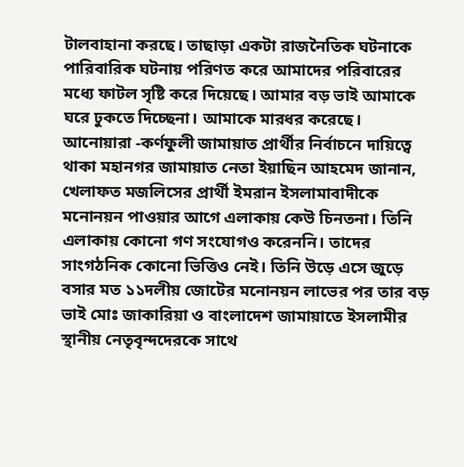টালবাহানা করছে। তাছাড়া একটা রাজনৈতিক ঘটনাকে পারিবারিক ঘটনায় পরিণত করে আমাদের পরিবারের মধ্যে ফাটল সৃষ্টি করে দিয়েছে। আমার বড় ভাই আমাকে ঘরে ঢুকতে দিচ্ছেনা। আমাকে মারধর করেছে।
আনোয়ারা -কর্ণফুলী জামায়াত প্রার্থীর নির্বাচনে দায়িত্বে থাকা মহানগর জামায়াত নেতা ইয়াছিন আহমেদ জানান, খেলাফত মজলিসের প্রার্থী ইমরান ইসলামাবাদীকে মনোনয়ন পাওয়ার আগে এলাকায় কেউ চিনতনা। তিনি এলাকায় কোনো গণ সংযোগও করেননি। তাদের সাংগঠনিক কোনো ভিত্তিও নেই। তিনি উড়ে এসে জুড়ে বসার মত ১১দলীয় জোটের মনোনয়ন লাভের পর তার বড় ভাই মোঃ জাকারিয়া ও বাংলাদেশ জামায়াতে ইসলামীর স্থানীয় নেতৃবৃন্দদেরকে সাথে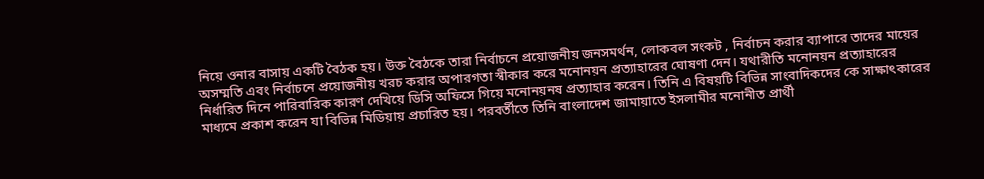নিয়ে ওনার বাসায় একটি বৈঠক হয়। উক্ত বৈঠকে তারা নির্বাচনে প্রয়োজনীয় জনসমর্থন, লোকবল সংকট , নির্বাচন করার ব্যাপারে তাদের মায়ের অসম্মতি এবং নির্বাচনে প্রয়োজনীয় খরচ করার অপারগতা স্বীকার করে মনোনয়ন প্রত্যাহারের ঘোষণা দেন। যথারীতি মনোনয়ন প্রত্যাহারের নির্ধারিত দিনে পারিবারিক কারণ দেখিয়ে ডিসি অফিসে গিয়ে মনোনয়নষ প্রত্যাহার করেন। তিনি এ বিষয়টি বিভিন্ন সাংবাদিকদের কে সাক্ষাৎকারের মাধ্যমে প্রকাশ করেন যা বিভিন্ন মিডিয়ায় প্রচারিত হয়। পরবর্তীতে তিনি বাংলাদেশ জামায়াতে ইসলামীর মনোনীত প্রার্থী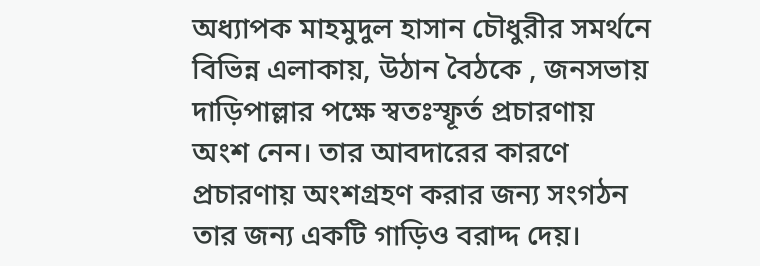অধ্যাপক মাহমুদুল হাসান চৌধুরীর সমর্থনে বিভিন্ন এলাকায়, উঠান বৈঠকে , জনসভায় দাড়িপাল্লার পক্ষে স্বতঃস্ফূর্ত প্রচারণায় অংশ নেন। তার আবদারের কারণে প্রচারণায় অংশগ্রহণ করার জন্য সংগঠন তার জন্য একটি গাড়িও বরাদ্দ দেয়।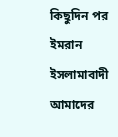কিছুদিন পর ইমরান ইসলামাবাদী আমাদের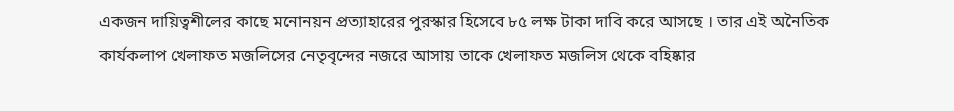একজন দায়িত্বশীলের কাছে মনোনয়ন প্রত্যাহারের পুরস্কার হিসেবে ৮৫ লক্ষ টাকা দাবি করে আসছে । তার এই অনৈতিক কার্যকলাপ খেলাফত মজলিসের নেতৃবৃন্দের নজরে আসায় তাকে খেলাফত মজলিস থেকে বহিষ্কার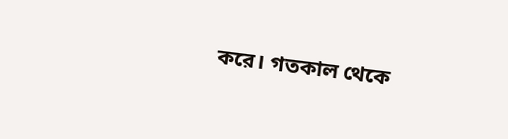করে। গতকাল থেকে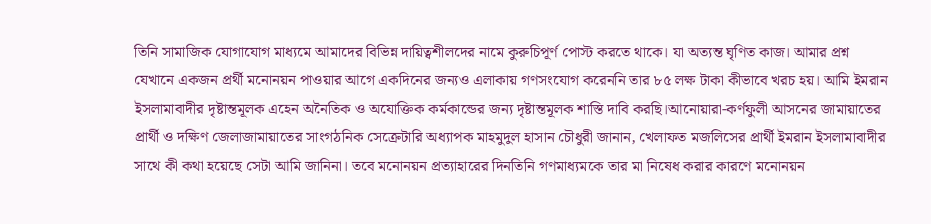তিনি সামাজিক যোগাযোগ মাধ্যমে আমাদের বিভিন্ন দায়িত্বশীলদের নামে কুরুচিপূর্ণ পোস্ট করতে থাকে। যা অত্যন্ত ঘৃণিত কাজ। আমার প্রশ্ন যেখানে একজন প্রর্থী মনোনয়ন পাওয়ার আগে একদিনের জন্যও এলাকায় গণসংযোগ করেননি তার ৮৫ লক্ষ টাকা কীভাবে খরচ হয়। আমি ইমরান ইসলামাবাদীর দৃষ্টান্তমূলক এহেন অনৈতিক ও অযোক্তিক কর্মকান্ডের জন্য দৃষ্টান্তমূলক শাস্তি দাবি করছি।আনোয়ারা-কর্ণফুলী আসনের জামায়াতের প্রার্থী ও দক্ষিণ জেলাজামায়াতের সাংগঠনিক সেক্রেটারি অধ্যাপক মাহমুদুল হাসান চৌধুরী জানান, খেলাফত মজলিসের প্রার্থী ইমরান ইসলামাবাদীর সাথে কী কথা হয়েছে সেটা আমি জানিনা। তবে মনোনয়ন প্রত্যাহারের দিনতিনি গণমাধ্যমকে তার মা নিষেধ করার কারণে মনোনয়ন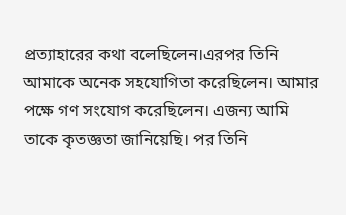প্রত্যাহারের কথা বলেছিলেন।এরপর তিনি আমাকে অনেক সহযোগিতা করেছিলেন। আমার পক্ষে গণ সংযোগ করেছিলেন। এজন্য আমি তাকে কৃতজ্ঞতা জানিয়েছি। পর তিনি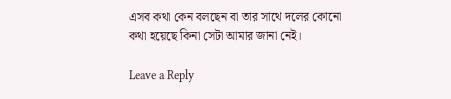এসব কথা কেন বলছেন বা তার সাথে দলের কোনো কথা হয়েছে কিনা সেটা আমার জানা নেই।

Leave a Reply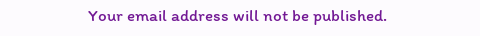Your email address will not be published.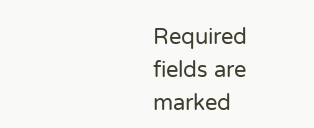Required fields are marked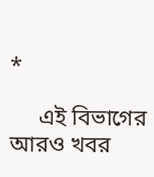*

     এই বিভাগের আরও খবর